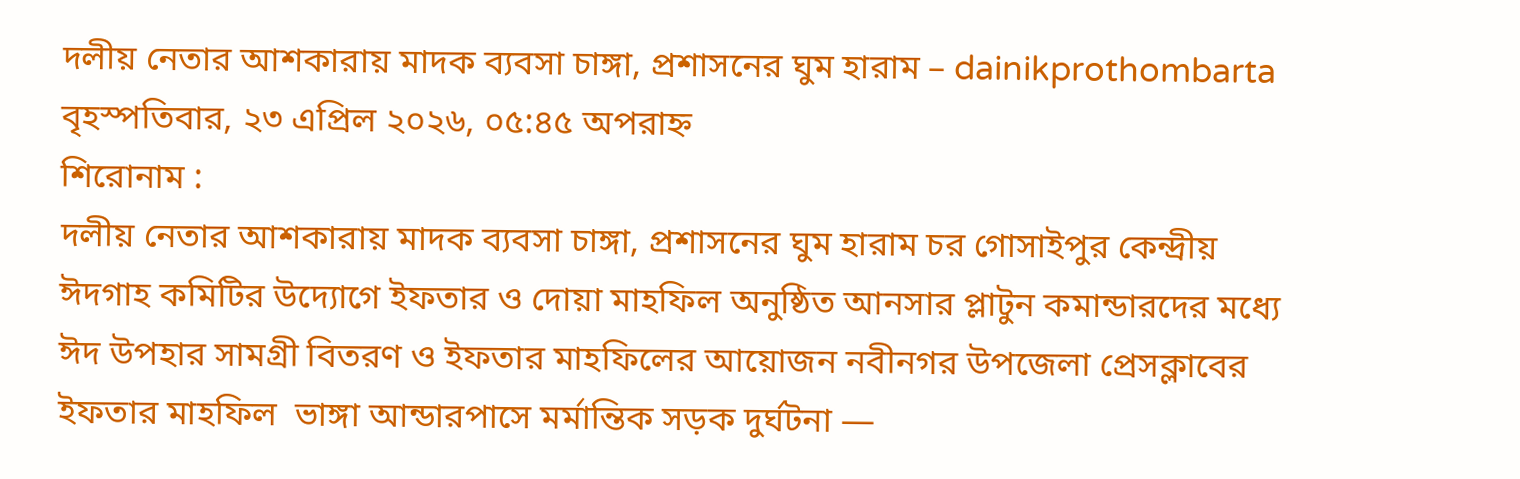দলীয় নেতার আশকারায় মাদক ব্যবসা চাঙ্গা, প্রশাসনের ঘুম হারাম – dainikprothombarta
বৃহস্পতিবার, ২৩ এপ্রিল ২০২৬, ০৫:৪৫ অপরাহ্ন
শিরোনাম :
দলীয় নেতার আশকারায় মাদক ব্যবসা চাঙ্গা, প্রশাসনের ঘুম হারাম চর গোসাইপুর কেন্দ্রীয় ঈদগাহ কমিটির উদ্যোগে ইফতার ও দোয়া মাহফিল অনুষ্ঠিত আনসার প্লাটুন কমান্ডারদের মধ্যে ঈদ উপহার সামগ্রী বিতরণ ও ইফতার মাহফিলের আয়োজন নবীনগর উপজেলা প্রেসক্লাবের ইফতার মাহফিল  ভাঙ্গা আন্ডারপাসে মর্মান্তিক সড়ক দুর্ঘটনা —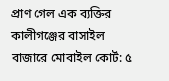প্রাণ গেল এক ব্যক্তির কালীগঞ্জের বাসাইল বাজারে মোবাইল কোর্ট: ৫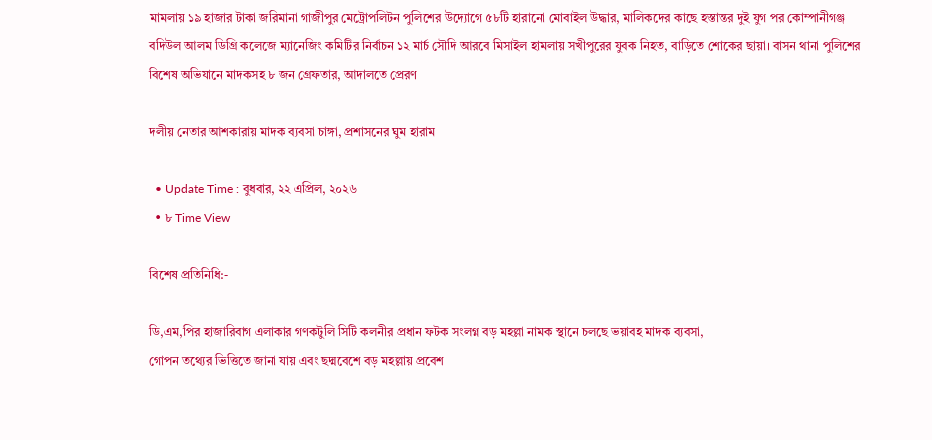মামলায় ১৯ হাজার টাকা জরিমানা গাজীপুর মেট্রোপলিটন পুলিশের উদ্যোগে ৫৮টি হারানো মোবাইল উদ্ধার, মালিকদের কাছে হস্তান্তর দুই যুগ পর কোম্পানীগঞ্জ বদিউল আলম ডিগ্রি কলেজে ম্যানেজিং কমিটির নির্বাচন ১২ মার্চ সৌদি আরবে মিসাইল হামলায় সখীপুরের যুবক নিহত, বাড়িতে শোকের ছায়া। বাসন থানা পুলিশের বিশেষ অভিযানে মাদকসহ ৮ জন গ্রেফতার, আদালতে প্রেরণ

দলীয় নেতার আশকারায় মাদক ব্যবসা চাঙ্গা, প্রশাসনের ঘুম হারাম

  • Update Time : বুধবার, ২২ এপ্রিল, ২০২৬
  • ৮ Time View

বিশেষ প্রতিনিধি:-

ডি,এম,পির হাজারিবাগ এলাকার গণকটুলি সিটি কলনীর প্রধান ফটক সংলগ্ন বড় মহল্লা নামক স্থানে চলছে ভয়াবহ মাদক ব্যবসা,
গোপন তথ্যের ভিত্তিতে জানা যায় এবং ছদ্মবেশে বড় মহল্লায় প্রবেশ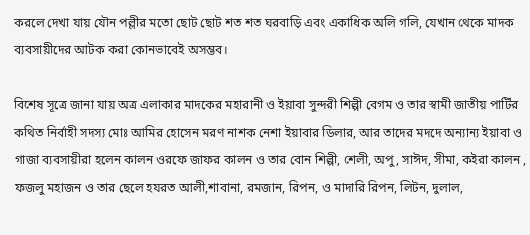করলে দেখা যায় যৌন পল্লীর মতো ছোট ছোট শত শত ঘরবাড়ি এবং একাধিক অলি গলি, যেখান থেকে মাদক ব্যবসায়ীদের আটক করা কোনভাবেই অসম্ভব।

বিশেষ সূত্রে জানা যায় অত্র এলাকার মাদকের মহারানী ও ইয়াবা সুন্দরী শিল্পী বেগম ও তার স্বামী জাতীয় পার্টির কথিত নির্বাহী সদস্য মোঃ আমির হোসেন মরণ নাশক নেশা ইয়াবার ডিলার, আর তাদের মদদে অন্যান্য ইয়াবা ও গাজা ব্যবসায়ীরা হলেন কালন ওরফে জাফর কালন ও তার বোন শিল্পী, শেলী, অপু, সাঈদ, সীমা, কইরা কালন , ফজলু মহাজন ও তার ছেলে হযরত আলী,শাবানা, রমজান, রিপন, ও মাদারি রিপন, লিটন, দুলাল,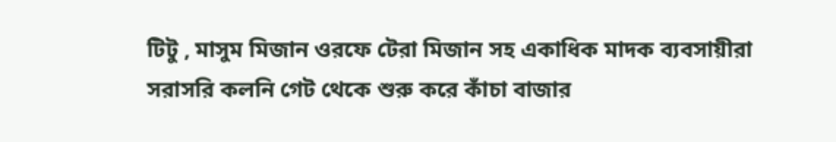টিটু , মাসুম মিজান ওরফে টেরা মিজান সহ একাধিক মাদক ব্যবসায়ীরা সরাসরি কলনি গেট থেকে শুরু করে কাঁচা বাজার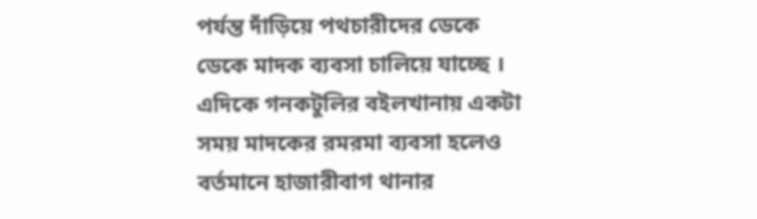পর্যন্ত দাঁড়িয়ে পথচারীদের ডেকে ডেকে মাদক ব্যবসা চালিয়ে যাচ্ছে । এদিকে গনকটুলির বইলখানায় একটা সময় মাদকের রমরমা ব্যবসা হলেও বর্তমানে হাজারীবাগ থানার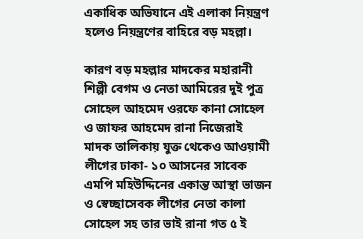একাধিক অভিযানে এই এলাকা নিয়ন্ত্রণ হলেও নিয়ন্ত্রণের বাহিরে বড় মহল্লা।

কারণ বড় মহল্লার মাদকের মহারানী শিল্পী বেগম ও নেতা আমিরের দুই পুত্র সোহেল আহমেদ ওরফে কানা সোহেল ও জাফর আহমেদ রানা নিজেরাই মাদক তালিকায় যুক্ত থেকেও আওয়ামী লীগের ঢাকা- ১০ আসনের সাবেক এমপি মহিউদ্দিনের একান্ত আস্থা ভাজন ও স্বেচ্ছাসেবক লীগের নেতা কালা সোহেল সহ তার ভাই রানা গত ৫ ই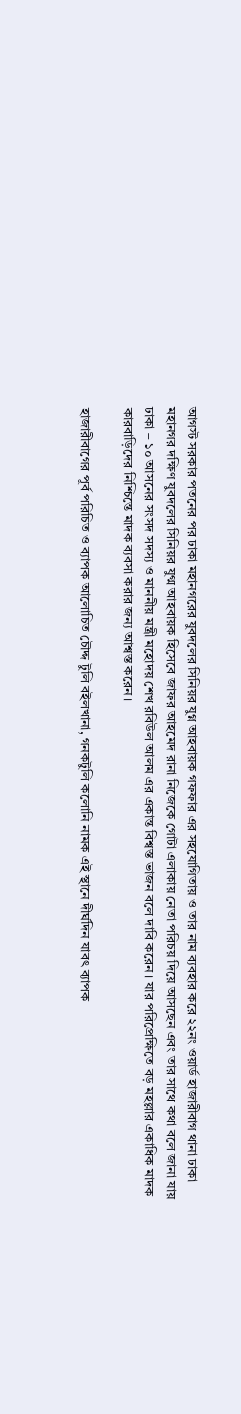আগস্ট সরকার পতনের পর ঢাকা মহানগরের যুবদলের সিনিয়র যুগ্ন আহবায়ক গফফার এর সহযোগিতায় ও তার নাম ব্যবহার করে ২২নং ওয়ার্ড হাজারীবাগ থানা ঢাকা মহানগর দক্ষিণ যুবদলের সিনিয়র যুগ্ম আহবায়ক হিসেবে জাফর আহমেদ রানা নিজেকে গোটা এলাকায় নেতা পরিচয় দিয়ে আসছেন এবং তার সাথে কথা বলে জানা যায় ঢাকা – ১০ আসনের সংসদ সদস্য ও মাননীয় মন্ত্রী মহোদয় শেখ রবিউল আলম এর একান্ত বিশ্বস্ত ভাজন বলে দাবি করেন। যার পরিপ্রেক্ষিতে বড় মহল্লার একাধিক মাদক কারবাড়িদের নিশ্চিন্তে মাদক ব্যবসা করার জন্য আশ্বস্ত করেন।

হাজারীবাগের পূর্ব পরিচিত ও ব্যাপক আলোচিত চৌদ্দ টুলি বইলখানা, গনকটুলি কলোনি নামক এই স্থানে দীর্ঘদিন যাবৎ ব্যাপক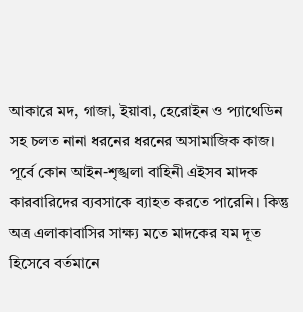আকারে মদ, গাজা, ইয়াবা, হেরোইন ও প্যাথেডিন সহ চলত নানা ধরনের ধরনের অসামাজিক কাজ।
পূর্বে কোন আইন-শৃঙ্খলা বাহিনী এইসব মাদক কারবারিদের ব্যবসাকে ব্যাহত করতে পারেনি। কিন্তু অত্র এলাকাবাসির সাক্ষ্য মতে মাদকের যম দূত হিসেবে বর্তমানে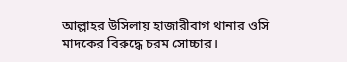আল্লাহর উসিলায় হাজারীবাগ থানার ওসি মাদকের বিরুদ্ধে চরম সোচ্চার।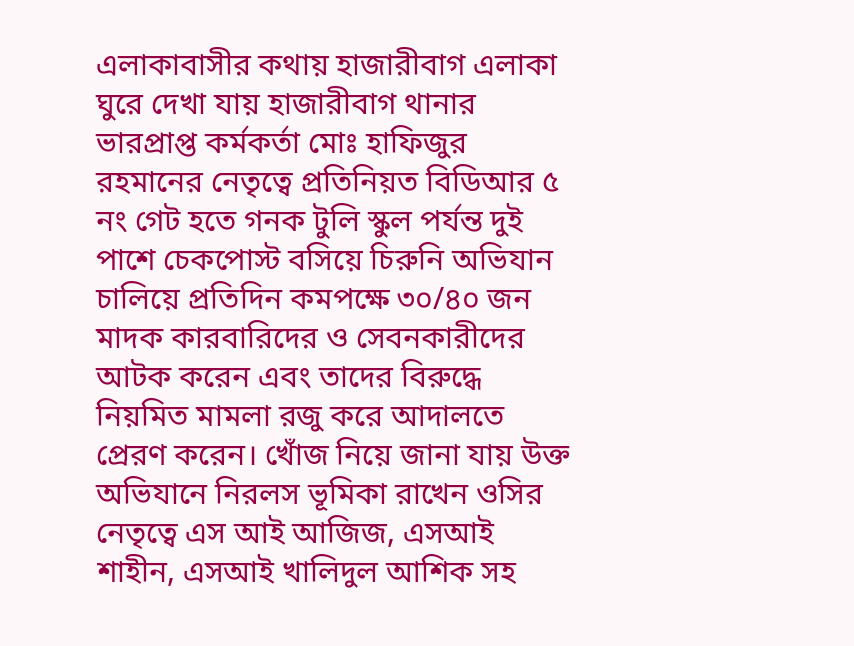এলাকাবাসীর কথায় হাজারীবাগ এলাকা ঘুরে দেখা যায় হাজারীবাগ থানার ভারপ্রাপ্ত কর্মকর্তা মোঃ হাফিজুর রহমানের নেতৃত্বে প্রতিনিয়ত বিডিআর ৫ নং গেট হতে গনক টুলি স্কুল পর্যন্ত দুই পাশে চেকপোস্ট বসিয়ে চিরুনি অভিযান চালিয়ে প্রতিদিন কমপক্ষে ৩০/৪০ জন মাদক কারবারিদের ও সেবনকারীদের আটক করেন এবং তাদের বিরুদ্ধে নিয়মিত মামলা রজু করে আদালতে প্রেরণ করেন। খোঁজ নিয়ে জানা যায় উক্ত অভিযানে নিরলস ভূমিকা রাখেন ওসির নেতৃত্বে এস আই আজিজ, এসআই শাহীন, এসআই খালিদুল আশিক সহ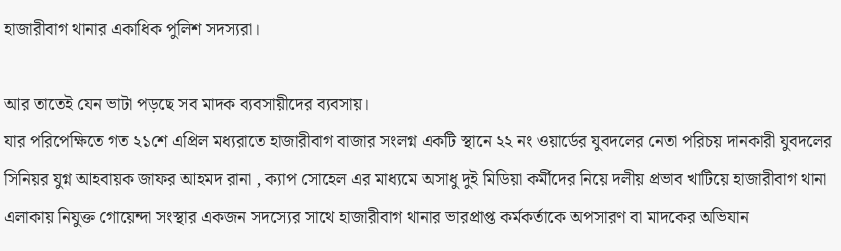হাজারীবাগ থানার একাধিক পুলিশ সদস্যরা।

আর তাতেই যেন ভাটা পড়ছে সব মাদক ব্যবসায়ীদের ব্যবসায়।
যার পরিপেক্ষিতে গত ২১শে এপ্রিল মধ্যরাতে হাজারীবাগ বাজার সংলগ্ন একটি স্থানে ২২ নং ওয়ার্ডের যুবদলের নেতা পরিচয় দানকারী যুবদলের সিনিয়র যুগ্ন আহবায়ক জাফর আহমদ রানা , ক্যাপ সোহেল এর মাধ্যমে অসাধু দুই মিডিয়া কর্মীদের নিয়ে দলীয় প্রভাব খাটিয়ে হাজারীবাগ থানা এলাকায় নিযুক্ত গোয়েন্দা সংস্থার একজন সদস্যের সাথে হাজারীবাগ থানার ভারপ্রাপ্ত কর্মকর্তাকে অপসারণ বা মাদকের অভিযান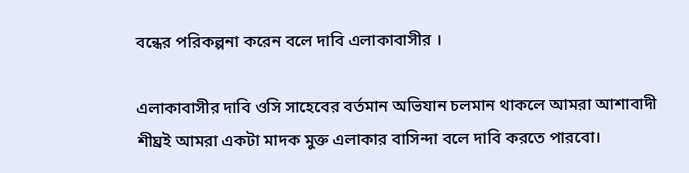বন্ধের পরিকল্পনা করেন বলে দাবি এলাকাবাসীর ।

এলাকাবাসীর দাবি ওসি সাহেবের বর্তমান অভিযান চলমান থাকলে আমরা আশাবাদী শীঘ্রই আমরা একটা মাদক মুক্ত এলাকার বাসিন্দা বলে দাবি করতে পারবো।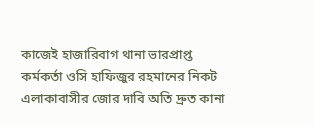কাজেই হাজারিবাগ থানা ভারপ্রাপ্ত কর্মকর্তা ওসি হাফিজুর রহমানের নিকট এলাকাবাসীর জোর দাবি অতি দ্রুত কানা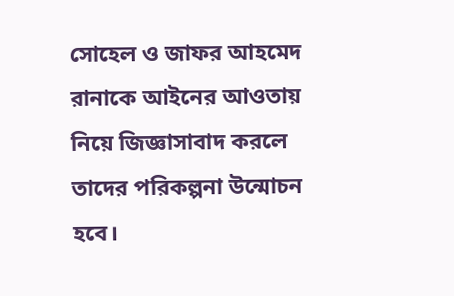সোহেল ও জাফর আহমেদ রানাকে আইনের আওতায় নিয়ে জিজ্ঞাসাবাদ করলে তাদের পরিকল্পনা উন্মোচন হবে।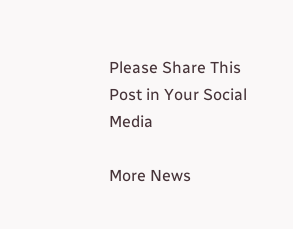Please Share This Post in Your Social Media

More News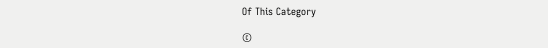Of This Category

©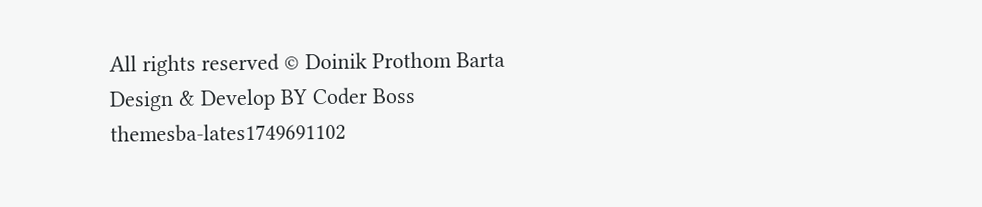All rights reserved © Doinik Prothom Barta
Design & Develop BY Coder Boss
themesba-lates1749691102